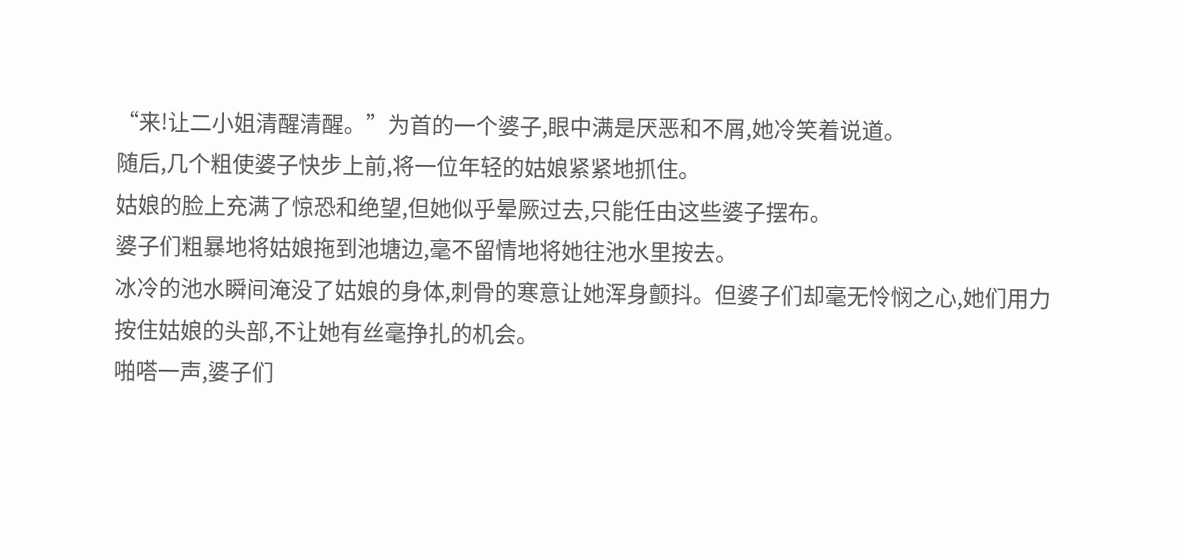“来!让二小姐清醒清醒。”为首的一个婆子,眼中满是厌恶和不屑,她冷笑着说道。
随后,几个粗使婆子快步上前,将一位年轻的姑娘紧紧地抓住。
姑娘的脸上充满了惊恐和绝望,但她似乎晕厥过去,只能任由这些婆子摆布。
婆子们粗暴地将姑娘拖到池塘边,毫不留情地将她往池水里按去。
冰冷的池水瞬间淹没了姑娘的身体,刺骨的寒意让她浑身颤抖。但婆子们却毫无怜悯之心,她们用力按住姑娘的头部,不让她有丝毫挣扎的机会。
啪嗒一声,婆子们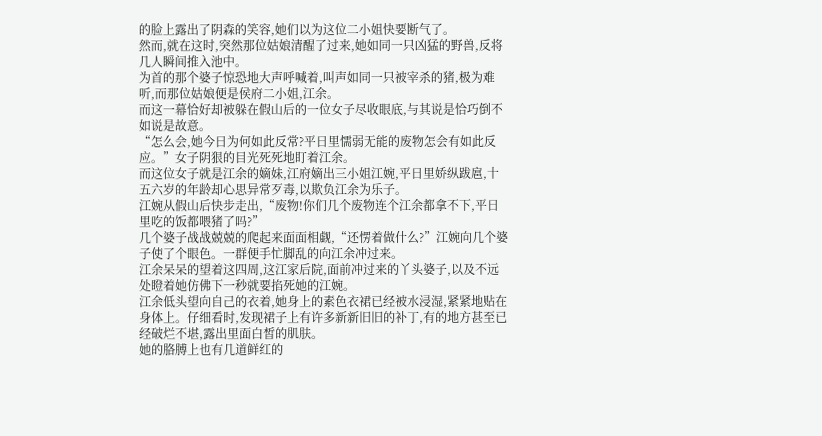的脸上露出了阴森的笑容,她们以为这位二小姐快要断气了。
然而,就在这时,突然那位姑娘清醒了过来,她如同一只凶猛的野兽,反将几人瞬间推入池中。
为首的那个婆子惊恐地大声呼喊着,叫声如同一只被宰杀的猪,极为难听,而那位姑娘便是侯府二小姐,江余。
而这一幕恰好却被躲在假山后的一位女子尽收眼底,与其说是恰巧倒不如说是故意。
“怎么会,她今日为何如此反常?平日里懦弱无能的废物怎会有如此反应。”女子阴狠的目光死死地盯着江余。
而这位女子就是江余的嫡妹,江府嫡出三小姐江婉,平日里娇纵跋扈,十五六岁的年龄却心思异常歹毒,以欺负江余为乐子。
江婉从假山后快步走出,“废物!你们几个废物连个江余都拿不下,平日里吃的饭都喂猪了吗?”
几个婆子战战兢兢的爬起来面面相觑,“还愣着做什么?”江婉向几个婆子使了个眼色。一群便手忙脚乱的向江余冲过来。
江余呆呆的望着这四周,这江家后院,面前冲过来的丫头婆子,以及不远处瞪着她仿佛下一秒就要掐死她的江婉。
江余低头望向自己的衣着,她身上的素色衣裙已经被水浸湿,紧紧地贴在身体上。仔细看时,发现裙子上有许多新新旧旧的补丁,有的地方甚至已经破烂不堪,露出里面白皙的肌肤。
她的胳膊上也有几道鲜红的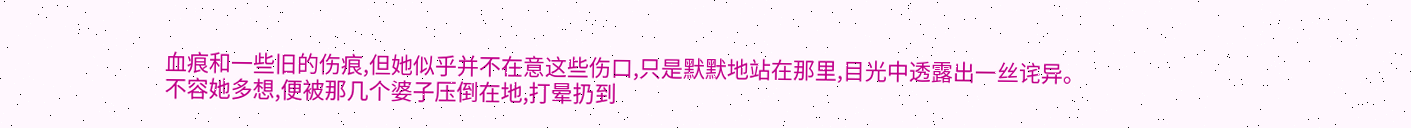血痕和一些旧的伤痕,但她似乎并不在意这些伤口,只是默默地站在那里,目光中透露出一丝诧异。
不容她多想,便被那几个婆子压倒在地,打晕扔到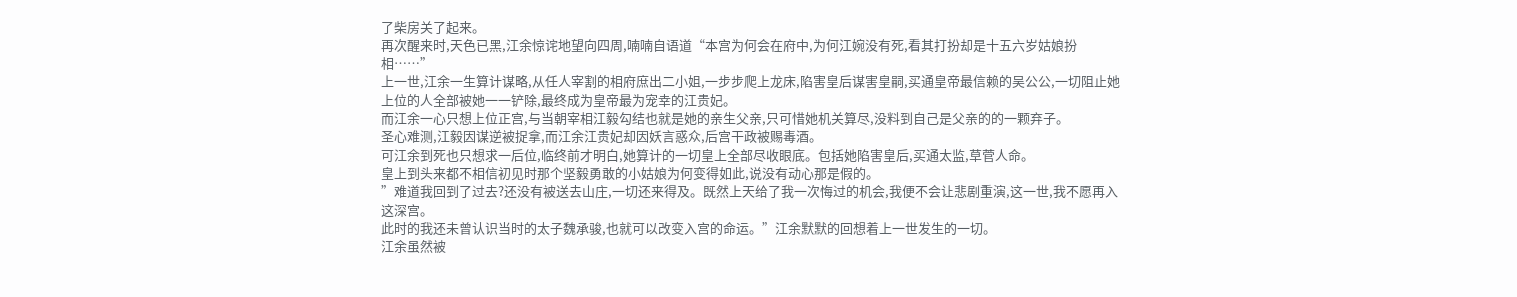了柴房关了起来。
再次醒来时,天色已黑,江余惊诧地望向四周,喃喃自语道“本宫为何会在府中,为何江婉没有死,看其打扮却是十五六岁姑娘扮相……”
上一世,江余一生算计谋略,从任人宰割的相府庶出二小姐,一步步爬上龙床,陷害皇后谋害皇嗣,买通皇帝最信赖的吴公公,一切阻止她上位的人全部被她一一铲除,最终成为皇帝最为宠幸的江贵妃。
而江余一心只想上位正宫,与当朝宰相江毅勾结也就是她的亲生父亲,只可惜她机关算尽,没料到自己是父亲的的一颗弃子。
圣心难测,江毅因谋逆被捉拿,而江余江贵妃却因妖言惑众,后宫干政被赐毒酒。
可江余到死也只想求一后位,临终前才明白,她算计的一切皇上全部尽收眼底。包括她陷害皇后,买通太监,草菅人命。
皇上到头来都不相信初见时那个坚毅勇敢的小姑娘为何变得如此,说没有动心那是假的。
”难道我回到了过去?还没有被送去山庄,一切还来得及。既然上天给了我一次悔过的机会,我便不会让悲剧重演,这一世,我不愿再入这深宫。
此时的我还未曾认识当时的太子魏承骏,也就可以改变入宫的命运。”江余默默的回想着上一世发生的一切。
江余虽然被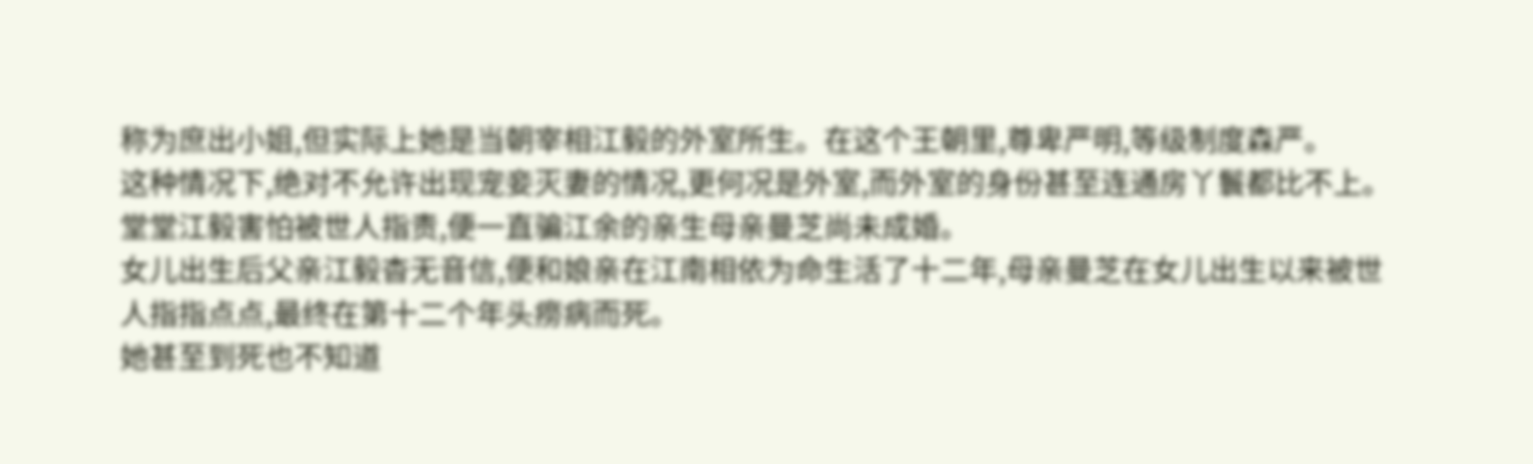称为庶出小姐,但实际上她是当朝宰相江毅的外室所生。在这个王朝里,尊卑严明,等级制度森严。
这种情况下,绝对不允许出现宠妾灭妻的情况,更何况是外室,而外室的身份甚至连通房丫鬟都比不上。堂堂江毅害怕被世人指责,便一直骗江余的亲生母亲曼芝尚未成婚。
女儿出生后父亲江毅杳无音信,便和娘亲在江南相依为命生活了十二年,母亲曼芝在女儿出生以来被世人指指点点,最终在第十二个年头痨病而死。
她甚至到死也不知道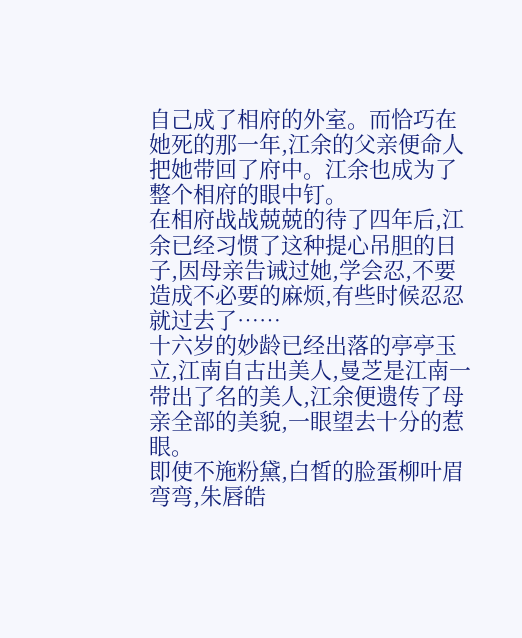自己成了相府的外室。而恰巧在她死的那一年,江余的父亲便命人把她带回了府中。江余也成为了整个相府的眼中钉。
在相府战战兢兢的待了四年后,江余已经习惯了这种提心吊胆的日子,因母亲告诫过她,学会忍,不要造成不必要的麻烦,有些时候忍忍就过去了……
十六岁的妙龄已经出落的亭亭玉立,江南自古出美人,曼芝是江南一带出了名的美人,江余便遗传了母亲全部的美貌,一眼望去十分的惹眼。
即使不施粉黛,白皙的脸蛋柳叶眉弯弯,朱唇皓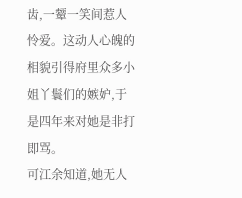齿,一颦一笑间惹人怜爱。这动人心魄的相貌引得府里众多小姐丫鬟们的嫉妒,于是四年来对她是非打即骂。
可江余知道,她无人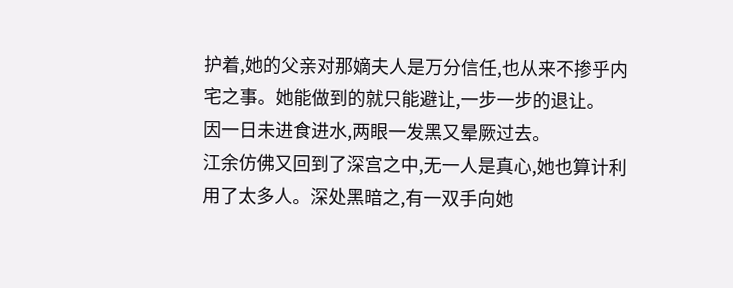护着,她的父亲对那嫡夫人是万分信任,也从来不掺乎内宅之事。她能做到的就只能避让,一步一步的退让。
因一日未进食进水,两眼一发黑又晕厥过去。
江余仿佛又回到了深宫之中,无一人是真心,她也算计利用了太多人。深处黑暗之,有一双手向她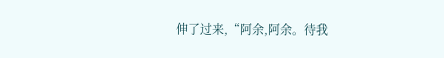伸了过来,“阿余,阿余。待我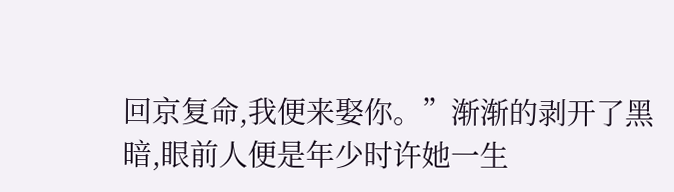回京复命,我便来娶你。”渐渐的剥开了黑暗,眼前人便是年少时许她一生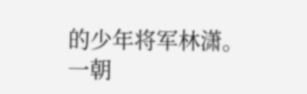的少年将军林潇。
一朝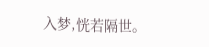入梦,恍若隔世。